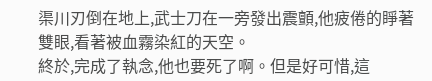渠川刃倒在地上,武士刀在一旁發出震顫,他疲倦的睜著雙眼,看著被血霧染紅的天空。
終於,完成了執念,他也要死了啊。但是好可惜,這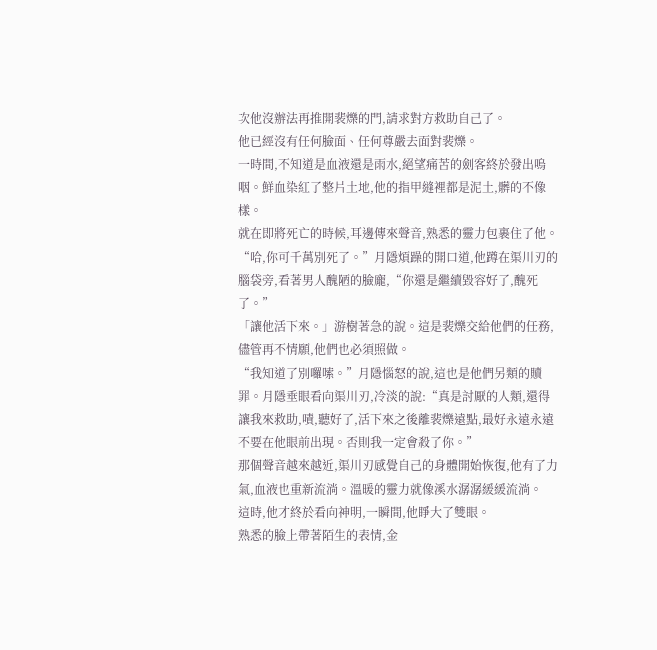次他沒辦法再推開裴爍的門,請求對方救助自己了。
他已經沒有任何臉面、任何尊嚴去面對裴爍。
一時間,不知道是血液還是雨水,絕望痛苦的劍客終於發出嗚咽。鮮血染紅了整片土地,他的指甲縫裡都是泥土,髒的不像樣。
就在即將死亡的時候,耳邊傳來聲音,熟悉的靈力包裹住了他。
“哈,你可千萬別死了。”月隱煩躁的開口道,他蹲在渠川刃的腦袋旁,看著男人醜陋的臉龐,“你還是繼續毀容好了,醜死了。”
「讓他活下來。」游樹著急的說。這是裴爍交給他們的任務,儘管再不情願,他們也必須照做。
“我知道了別囉嗦。”月隱惱怒的說,這也是他們另類的贖罪。月隱垂眼看向渠川刃,冷淡的說:“真是討厭的人類,還得讓我來救助,嘖,聽好了,活下來之後離裴爍遠點,最好永遠永遠不要在他眼前出現。否則我一定會殺了你。”
那個聲音越來越近,渠川刃感覺自己的身體開始恢復,他有了力氣,血液也重新流淌。溫暖的靈力就像溪水潺潺緩緩流淌。
這時,他才終於看向神明,一瞬間,他睜大了雙眼。
熟悉的臉上帶著陌生的表情,金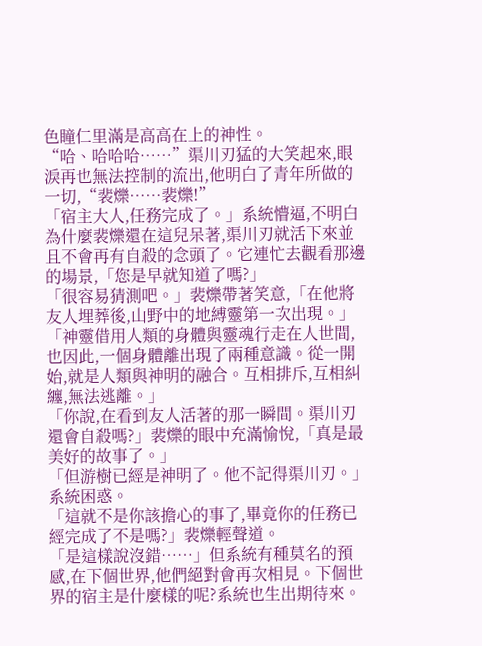色瞳仁里滿是高高在上的神性。
“哈、哈哈哈……”渠川刃猛的大笑起來,眼淚再也無法控制的流出,他明白了青年所做的一切,“裴爍……裴爍!”
「宿主大人,任務完成了。」系統懵逼,不明白為什麼裴爍還在這兒呆著,渠川刃就活下來並且不會再有自殺的念頭了。它連忙去觀看那邊的場景,「您是早就知道了嗎?」
「很容易猜測吧。」裴爍帶著笑意,「在他將友人埋葬後,山野中的地縛靈第一次出現。」
「神靈借用人類的身體與靈魂行走在人世間,也因此,一個身體離出現了兩種意識。從一開始,就是人類與神明的融合。互相排斥,互相糾纏,無法逃離。」
「你說,在看到友人活著的那一瞬間。渠川刃還會自殺嗎?」裴爍的眼中充滿愉悅,「真是最美好的故事了。」
「但游樹已經是神明了。他不記得渠川刃。」系統困惑。
「這就不是你該擔心的事了,畢竟你的任務已經完成了不是嗎?」裴爍輕聲道。
「是這樣說沒錯……」但系統有種莫名的預感,在下個世界,他們絕對會再次相見。下個世界的宿主是什麼樣的呢?系統也生出期待來。